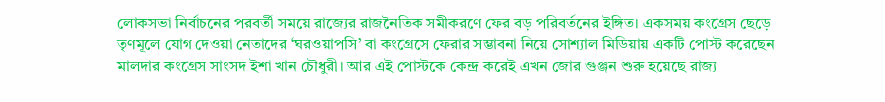লোকসভা নির্বাচনের পরবর্তী সময়ে রাজ্যের রাজনৈতিক সমীকরণে ফের বড় পরিবর্তনের ইঙ্গিত। একসময় কংগ্রেস ছেড়ে তৃণমূলে যোগ দেওয়া নেতাদের ‘ঘরওয়াপসি’ বা কংগ্রেসে ফেরার সম্ভাবনা নিয়ে সোশ্যাল মিডিয়ায় একটি পোস্ট করেছেন মালদার কংগ্রেস সাংসদ ইশা খান চৌধুরী। আর এই পোস্টকে কেন্দ্র করেই এখন জোর গুঞ্জন শুরু হয়েছে রাজ্য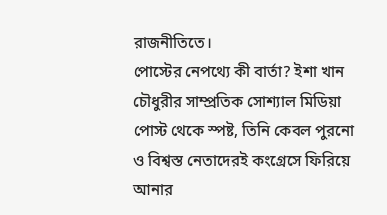রাজনীতিতে।
পোস্টের নেপথ্যে কী বার্তা? ইশা খান চৌধুরীর সাম্প্রতিক সোশ্যাল মিডিয়া পোস্ট থেকে স্পষ্ট, তিনি কেবল পুরনো ও বিশ্বস্ত নেতাদেরই কংগ্রেসে ফিরিয়ে আনার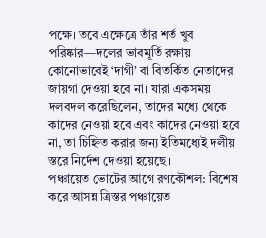পক্ষে। তবে এক্ষেত্রে তাঁর শর্ত খুব পরিষ্কার—দলের ভাবমূর্তি রক্ষায় কোনোভাবেই ‘দাগী’ বা বিতর্কিত নেতাদের জায়গা দেওয়া হবে না। যারা একসময় দলবদল করেছিলেন, তাদের মধ্যে থেকে কাদের নেওয়া হবে এবং কাদের নেওয়া হবে না, তা চিহ্নিত করার জন্য ইতিমধ্যেই দলীয় স্তরে নির্দেশ দেওয়া হয়েছে।
পঞ্চায়েত ভোটের আগে রণকৌশল: বিশেষ করে আসন্ন ত্রিস্তর পঞ্চায়েত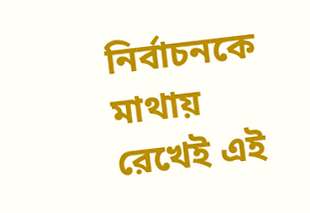নির্বাচনকে মাথায় রেখেই এই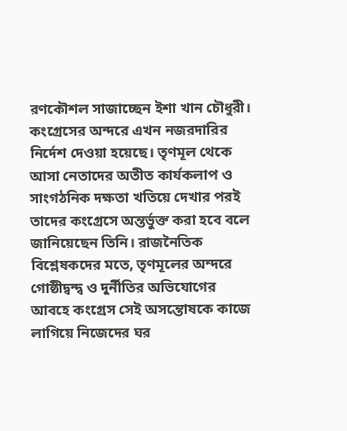রণকৌশল সাজাচ্ছেন ইশা খান চৌধুরী। কংগ্রেসের অন্দরে এখন নজরদারির নির্দেশ দেওয়া হয়েছে। তৃণমূল থেকে আসা নেতাদের অতীত কার্যকলাপ ও সাংগঠনিক দক্ষতা খতিয়ে দেখার পরই তাদের কংগ্রেসে অন্তর্ভুক্ত করা হবে বলে জানিয়েছেন তিনি। রাজনৈতিক বিশ্লেষকদের মতে, তৃণমূলের অন্দরে গোষ্ঠীদ্বন্দ্ব ও দুর্নীতির অভিযোগের আবহে কংগ্রেস সেই অসন্তোষকে কাজে লাগিয়ে নিজেদের ঘর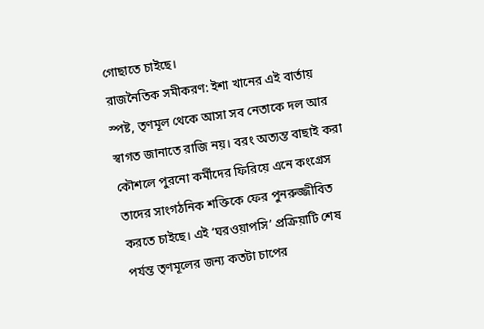গোছাতে চাইছে।
রাজনৈতিক সমীকরণ: ইশা খানের এই বার্তায় স্পষ্ট, তৃণমূল থেকে আসা সব নেতাকে দল আর স্বাগত জানাতে রাজি নয়। বরং অত্যন্ত বাছাই করা কৌশলে পুরনো কর্মীদের ফিরিয়ে এনে কংগ্রেস তাদের সাংগঠনিক শক্তিকে ফের পুনরুজ্জীবিত করতে চাইছে। এই ‘ঘরওয়াপসি’ প্রক্রিয়াটি শেষ পর্যন্ত তৃণমূলের জন্য কতটা চাপের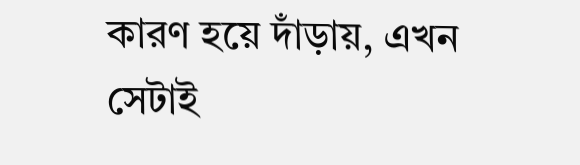কারণ হয়ে দাঁড়ায়, এখন সেটাই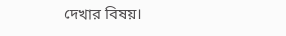দেখার বিষয়।